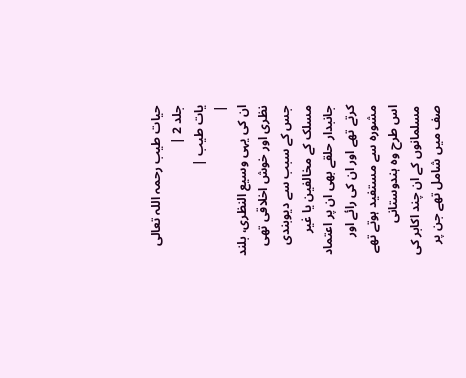حیات طیب رحمہ اللہ تعالی جلد 2 |
یات طیب |
|
ان کی یہی وسیع النظری، بلند نظری اور خوش اخلاقی تھی جس کے سبب سے دیوبندی مسلک کے مخالفین یا غیر جانبدار حلقے بھی ان پر اعتماد کرتے تھے اور ان کی رائے اور مشورہ سے مستفید ہوتے تھے اس طرح وہ ہندوستانی مسلمانوں کے ان چند اکابر کی صف میں شامل تھے جن پر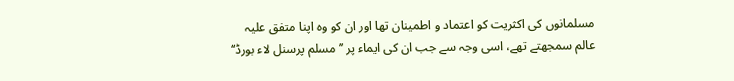مسلمانوں کی اکثریت کو اعتماد و اطمینان تھا اور ان کو وہ اپنا متفق علیہ عالم سمجھتے تھے، اسی وجہ سے جب ان کی ایماء پر ’’مسلم پرسنل لاء بورڈ‘‘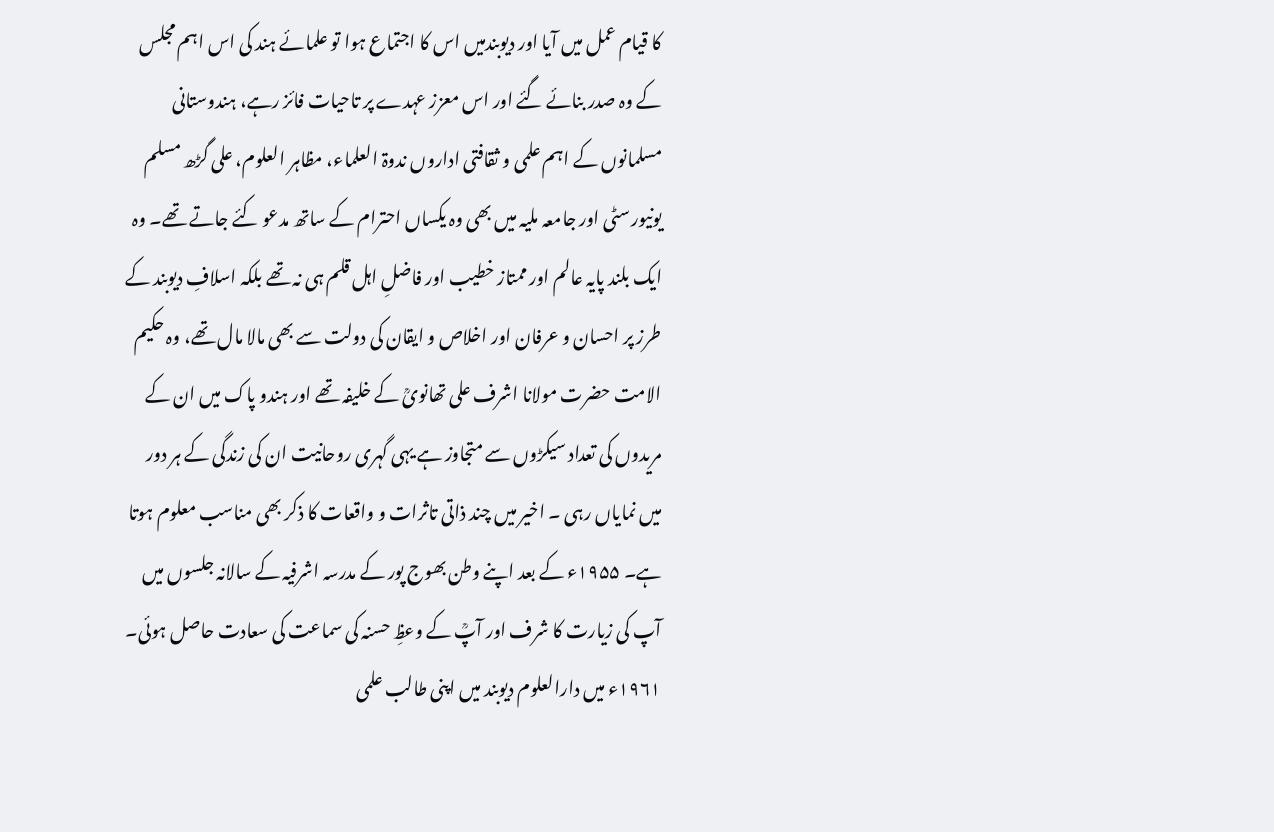کا قیام عمل میں آیا اور دیوبندمیں اس کا اجتماع ہوا تو علمائے ہند کی اس اہم مجلس کے وہ صدر بنائے گئے اور اس معزز عہدے پر تاحیات فائز رہے، ہندوستانی مسلمانوں کے اہم علمی و ثقافتی اداروں ندوۃ العلماء، مظاہر العلوم، علی گڑھ مسلم یونیورسٹی اور جامعہ ملیہ میں بھی وہ یکساں احترام کے ساتھ مدعو کئے جاتے تھے۔ وہ ایک بلند پایہ عالم اور ممتاز خطیب اور فاضلِ اہل قلم ہی نہ تھے بلکہ اسلافِ دیوبند کے طرز پر احسان و عرفان اور اخلاص و ایقان کی دولت سے بھی مالا مال تھے، وہ حکیم الامت حضرت مولانا اشرف علی تھانویؒ کے خلیفہ تھے اور ہندو پاک میں ان کے مریدوں کی تعداد سیکڑوں سے متجاوز ہے یہی گہری روحانیت ان کی زندگی کے ہر دور میں نمایاں رہی ۔ اخیر میں چند ذاتی تاثرات و واقعات کا ذکر بھی مناسب معلوم ہوتا ہے۔ ۱۹۵۵ء کے بعد اپنے وطن بھوج پور کے مدرسہ اشرفیہ کے سالانہ جلسوں میں آپ کی زیارت کا شرف اور آپؒ کے وعظِ حسنہ کی سماعت کی سعادت حاصل ہوئی۔ ۱۹۶۱ء میں دارالعلوم دیوبند میں اپنی طالب علمی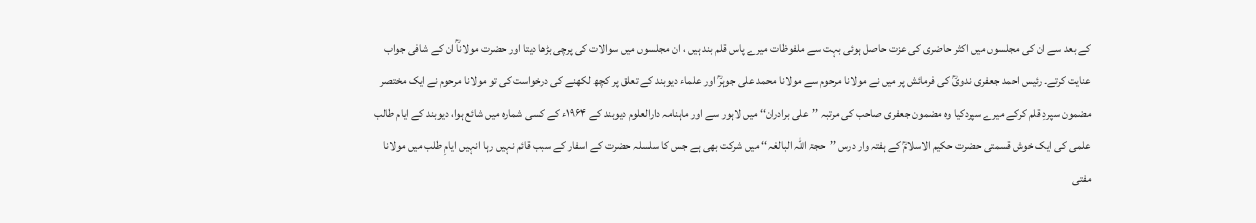کے بعد سے ان کی مجلسوں میں اکثر حاضری کی عزت حاصل ہوئی بہت سے ملفوظات میرے پاس قلم بند ہیں ، ان مجلسوں میں سوالات کی پرچی بڑھا دیتا اور حضرت مولاناؒ ان کے شافی جواب عنایت کرتے۔ رئیس احمد جعفری ندویؒ کی فرمائش پر میں نے مولانا مرحوم سے مولانا محمد علی جوہرؒ اور علماء دیوبند کے تعلق پر کچھ لکھنے کی درخواست کی تو مولانا مرحوم نے ایک مختصر مضمون سپردِ قلم کرکے میرے سپردکیا وہ مضمون جعفری صاحب کی مرتبہ ’’علی برادران‘‘ میں لاہور سے اور ماہنامہ دارالعلوم دیوبند کے ۱۹۶۴ء کے کسی شمارہ میں شائع ہوا، دیوبند کے ایام طالب علمی کی ایک خوش قسمتی حضرت حکیم الاسلامؒ کے ہفتہ وار درس ’’حجۃ اللہ البالغہ‘‘ میں شرکت بھی ہے جس کا سلسلہ حضرت کے اسفار کے سبب قائم نہیں رہا انہیں ایامِ طلب میں مولانا مفتی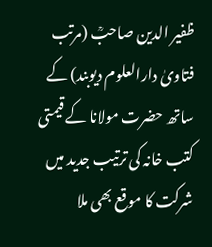ظفیر الدین صاحبؒ (مرتب فتاویٰ دارالعلوم دیوبند) کے ساتھ حضرت مولانا کے قیمتی کتب خانہ کی ترتیب جدید میں شرکت کا موقع بھی ملا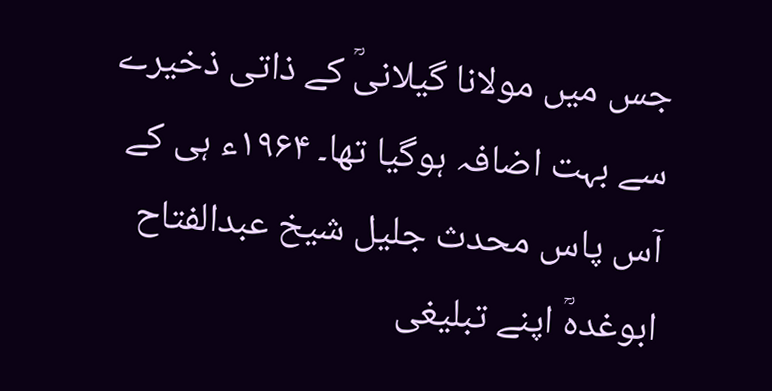جس میں مولانا گیلانیؒ کے ذاتی ذخیرے سے بہت اضافہ ہوگیا تھا۔ ۱۹۶۴ء ہی کے آس پاس محدث جلیل شیخ عبدالفتاح ابوغدہؒ اپنے تبلیغی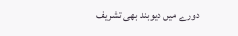دورے میں دیوبند بھی تشریف